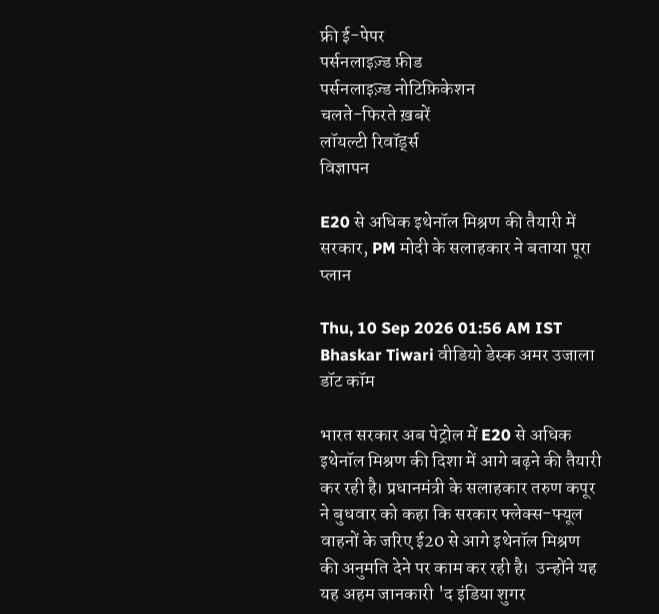फ्री ई-पेपर
पर्सनलाइज़्ड फ़ीड
पर्सनलाइज़्ड नोटिफ़िकेशन
चलते-फिरते ख़बरें
लॉयल्टी रिवॉर्ड्स
विज्ञापन

E20 से अधिक इथेनॉल मिश्रण की तैयारी में सरकार, PM मोदी के सलाहकार ने बताया पूरा प्लान

Thu, 10 Sep 2026 01:56 AM IST
Bhaskar Tiwari वीडियो डेस्क अमर उजाला डॉट कॉम

भारत सरकार अब पेट्रोल में E20 से अधिक इथेनॉल मिश्रण की दिशा में आगे बढ़ने की तैयारी कर रही है। प्रधानमंत्री के सलाहकार तरुण कपूर ने बुधवार को कहा कि सरकार फ्लेक्स-फ्यूल वाहनों के जरिए ई20 से आगे इथेनॉल मिश्रण की अनुमति देने पर काम कर रही है।  उन्होंने यह यह अहम जानकारी 'द इंडिया शुगर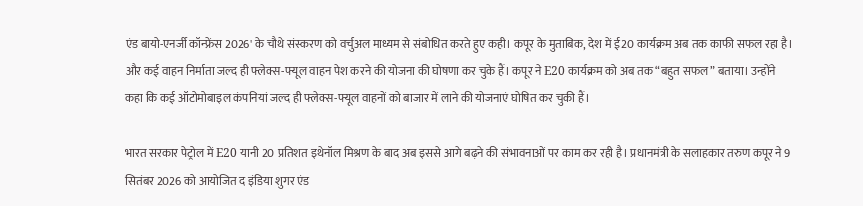एंड बायो-एनर्जी कॉन्फ्रेंस 2026' के चौथे संस्करण को वर्चुअल माध्यम से संबोधित करते हुए कही। कपूर के मुताबिक, देश में ई20 कार्यक्रम अब तक काफी सफल रहा है। और कई वाहन निर्माता जल्द ही फ्लेक्स-फ्यूल वाहन पेश करने की योजना की घोषणा कर चुके हैं। कपूर ने E20 कार्यक्रम को अब तक “बहुत सफल” बताया। उन्होंने कहा कि कई ऑटोमोबाइल कंपनियां जल्द ही फ्लेक्स-फ्यूल वाहनों को बाजार में लाने की योजनाएं घोषित कर चुकी हैं।

भारत सरकार पेट्रोल में E20 यानी 20 प्रतिशत इथेनॉल मिश्रण के बाद अब इससे आगे बढ़ने की संभावनाओं पर काम कर रही है। प्रधानमंत्री के सलाहकार तरुण कपूर ने 9 सितंबर 2026 को आयोजित द इंडिया शुगर एंड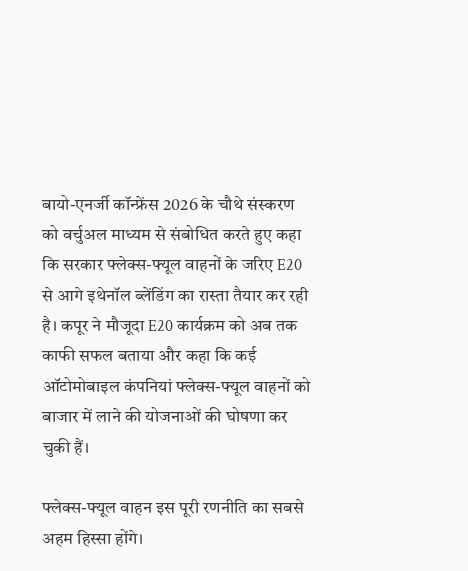बायो-एनर्जी कॉन्फ्रेंस 2026 के चौथे संस्करण को वर्चुअल माध्यम से संबोधित करते हुए कहा कि सरकार फ्लेक्स-फ्यूल वाहनों के जरिए E20 से आगे इथेनॉल ब्लेंडिंग का रास्ता तैयार कर रही है। कपूर ने मौजूदा E20 कार्यक्रम को अब तक काफी सफल बताया और कहा कि कई ऑटोमोबाइल कंपनियां फ्लेक्स-फ्यूल वाहनों को बाजार में लाने की योजनाओं की घोषणा कर चुकी हैं।

फ्लेक्स-फ्यूल वाहन इस पूरी रणनीति का सबसे अहम हिस्सा होंगे।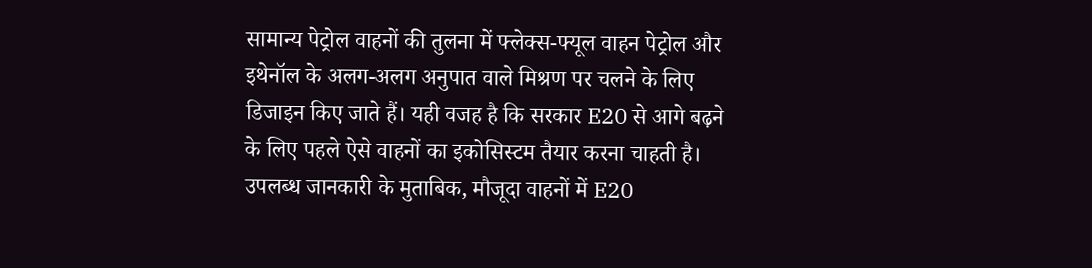सामान्य पेट्रोल वाहनों की तुलना में फ्लेक्स-फ्यूल वाहन पेट्रोल और इथेनॉल के अलग-अलग अनुपात वाले मिश्रण पर चलने के लिए डिजाइन किए जाते हैं। यही वजह है कि सरकार E20 से आगे बढ़ने के लिए पहले ऐसे वाहनों का इकोसिस्टम तैयार करना चाहती है। उपलब्ध जानकारी के मुताबिक, मौजूदा वाहनों में E20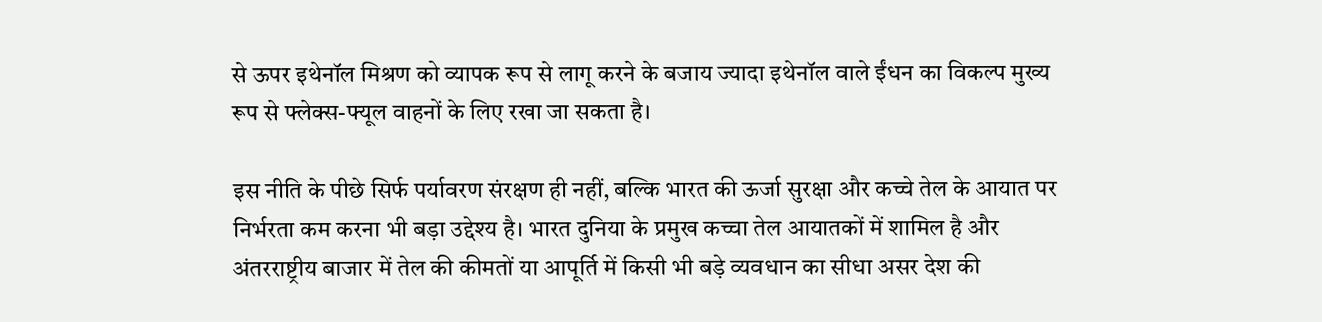से ऊपर इथेनॉल मिश्रण को व्यापक रूप से लागू करने के बजाय ज्यादा इथेनॉल वाले ईंधन का विकल्प मुख्य रूप से फ्लेक्स-फ्यूल वाहनों के लिए रखा जा सकता है।

इस नीति के पीछे सिर्फ पर्यावरण संरक्षण ही नहीं, बल्कि भारत की ऊर्जा सुरक्षा और कच्चे तेल के आयात पर निर्भरता कम करना भी बड़ा उद्देश्य है। भारत दुनिया के प्रमुख कच्चा तेल आयातकों में शामिल है और अंतरराष्ट्रीय बाजार में तेल की कीमतों या आपूर्ति में किसी भी बड़े व्यवधान का सीधा असर देश की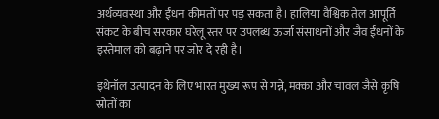अर्थव्यवस्था और ईंधन कीमतों पर पड़ सकता है। हालिया वैश्विक तेल आपूर्ति संकट के बीच सरकार घरेलू स्तर पर उपलब्ध ऊर्जा संसाधनों और जैव ईंधनों के इस्तेमाल को बढ़ाने पर जोर दे रही है।

इथेनॉल उत्पादन के लिए भारत मुख्य रूप से गन्ने, मक्का और चावल जैसे कृषि स्रोतों का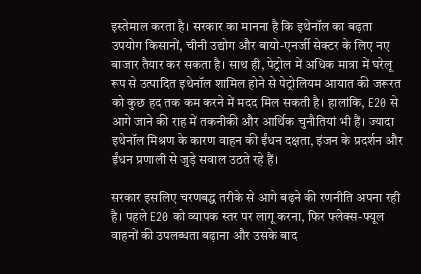इस्तेमाल करता है। सरकार का मानना है कि इथेनॉल का बढ़ता उपयोग किसानों, चीनी उद्योग और बायो-एनर्जी सेक्टर के लिए नए बाजार तैयार कर सकता है। साथ ही, पेट्रोल में अधिक मात्रा में घरेलू रूप से उत्पादित इथेनॉल शामिल होने से पेट्रोलियम आयात की जरूरत को कुछ हद तक कम करने में मदद मिल सकती है। हालांकि, E20 से आगे जाने की राह में तकनीकी और आर्थिक चुनौतियां भी हैं। ज्यादा इथेनॉल मिश्रण के कारण वाहन की ईंधन दक्षता, इंजन के प्रदर्शन और ईंधन प्रणाली से जुड़े सवाल उठते रहे हैं।

सरकार इसलिए चरणबद्ध तरीके से आगे बढ़ने की रणनीति अपना रही है। पहले E20 को व्यापक स्तर पर लागू करना, फिर फ्लेक्स-फ्यूल वाहनों की उपलब्धता बढ़ाना और उसके बाद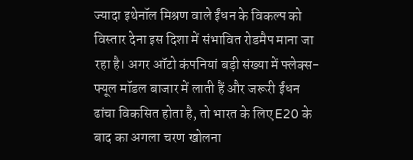ज्यादा इथेनॉल मिश्रण वाले ईंधन के विकल्प को विस्तार देना इस दिशा में संभावित रोडमैप माना जा रहा है। अगर ऑटो कंपनियां बड़ी संख्या में फ्लेक्स-फ्यूल मॉडल बाजार में लाती हैं और जरूरी ईंधन ढांचा विकसित होता है, तो भारत के लिए E20 के बाद का अगला चरण खोलना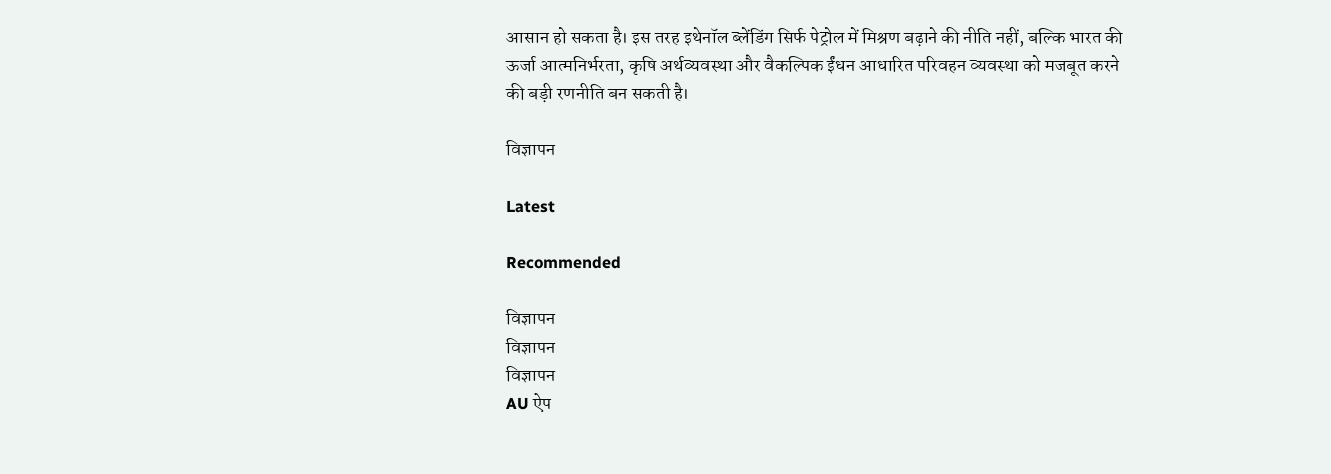आसान हो सकता है। इस तरह इथेनॉल ब्लेंडिंग सिर्फ पेट्रोल में मिश्रण बढ़ाने की नीति नहीं, बल्कि भारत की ऊर्जा आत्मनिर्भरता, कृषि अर्थव्यवस्था और वैकल्पिक ईंधन आधारित परिवहन व्यवस्था को मजबूत करने की बड़ी रणनीति बन सकती है।

विज्ञापन

Latest

Recommended

विज्ञापन
विज्ञापन
विज्ञापन
AU ऐप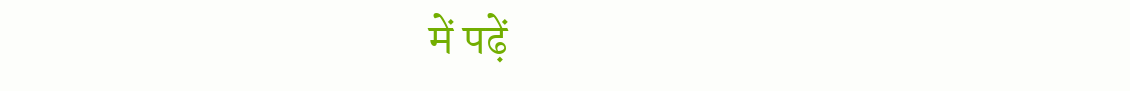में पढ़ें